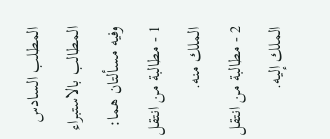المطلب السادس المطالب بالاستبراء
وفيه مسألتان هما:
1 - مطالبة من انتقل الملك منه.
2 - مطالبة من انتقل الملك إليه.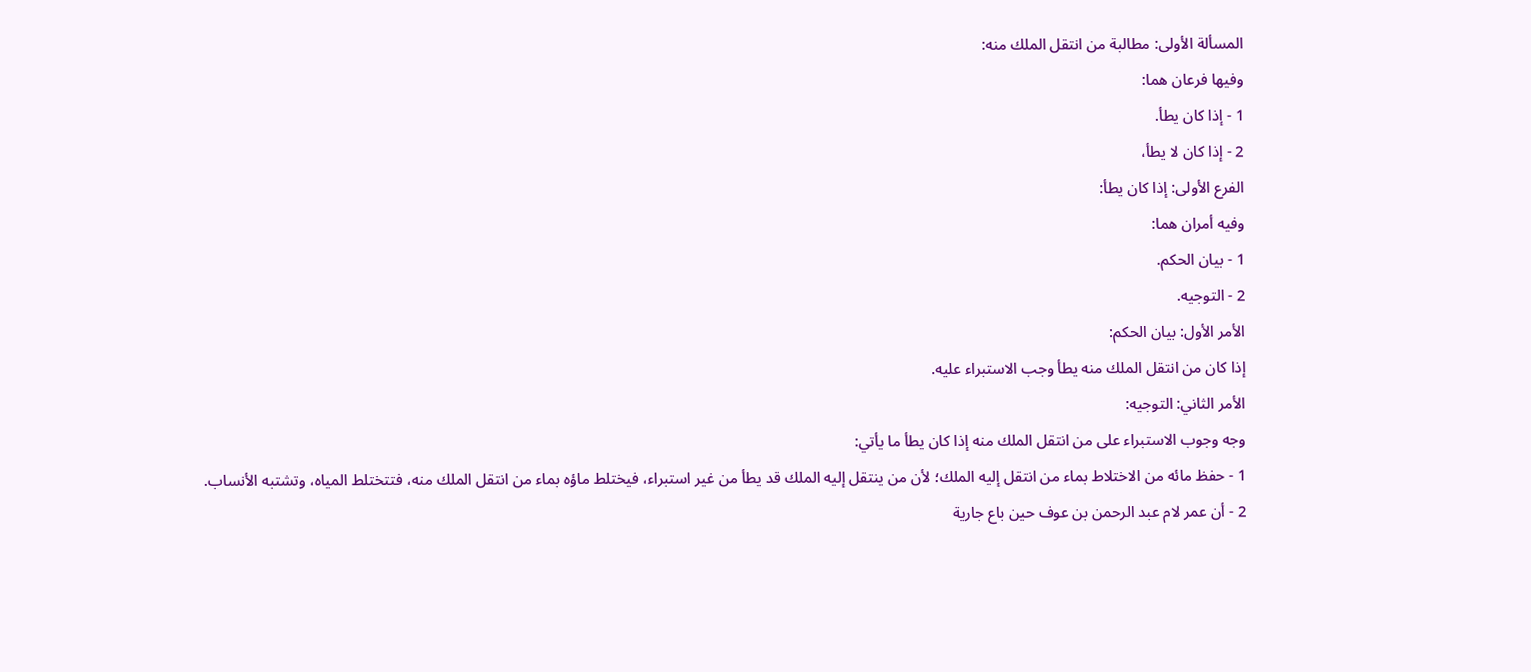المسألة الأولى: مطالبة من انتقل الملك منه:
وفيها فرعان هما:
1 - إذا كان يطأ.
2 - إذا كان لا يطأ،
الفرع الأولى: إذا كان يطأ:
وفيه أمران هما:
1 - بيان الحكم.
2 - التوجيه.
الأمر الأول: بيان الحكم:
إذا كان من انتقل الملك منه يطأ وجب الاستبراء عليه.
الأمر الثاني: التوجيه:
وجه وجوب الاستبراء على من انتقل الملك منه إذا كان يطأ ما يأتي:
1 - حفظ مائه من الاختلاط بماء من انتقل إليه الملك؛ لأن من ينتقل إليه الملك قد يطأ من غير استبراء، فيختلط ماؤه بماء من انتقل الملك منه، فتتختلط المياه، وتشتبه الأنساب.
2 - أن عمر لام عبد الرحمن بن عوف حين باع جارية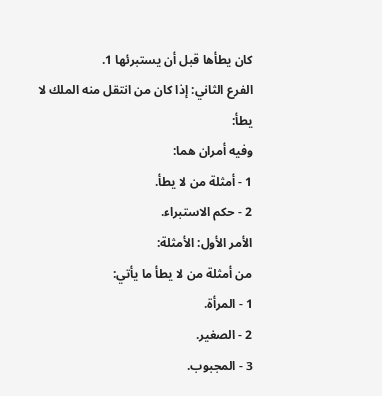كان يطأها قبل أن يستبرئها 1.
الفرع الثاني: إذا كان من انتقل منه الملك لا يطأ:
وفيه أمران هما:
1 - أمثلة من لا يطأ.
2 - حكم الاستبراء.
الأمر الأول: الأمثلة:
من أمثلة من لا يطأ ما يأتي:
1 - المرأة.
2 - الصغير.
3 - المجبوب.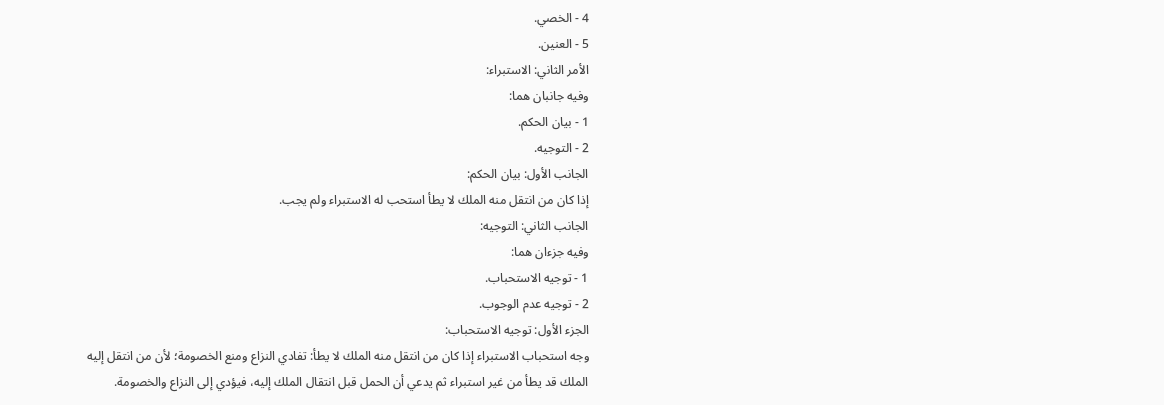4 - الخصي.
5 - العنين.
الأمر الثاني: الاستبراء:
وفيه جانبان هما:
1 - بيان الحكم.
2 - التوجيه.
الجانب الأول: بيان الحكم:
إذا كان من انتقل منه الملك لا يطأ استحب له الاستبراء ولم يجب.
الجانب الثاني: التوجيه:
وفيه جزءان هما:
1 - توجيه الاستحباب.
2 - توجيه عدم الوجوب.
الجزء الأول: توجيه الاستحباب:
وجه استحباب الاستبراء إذا كان من انتقل منه الملك لا يطأ: تفادي النزاع ومنع الخصومة؛ لأن من انتقل إليه الملك قد يطأ من غير استبراء ثم يدعي أن الحمل قبل انتقال الملك إليه، فيؤدي إلى النزاع والخصومة.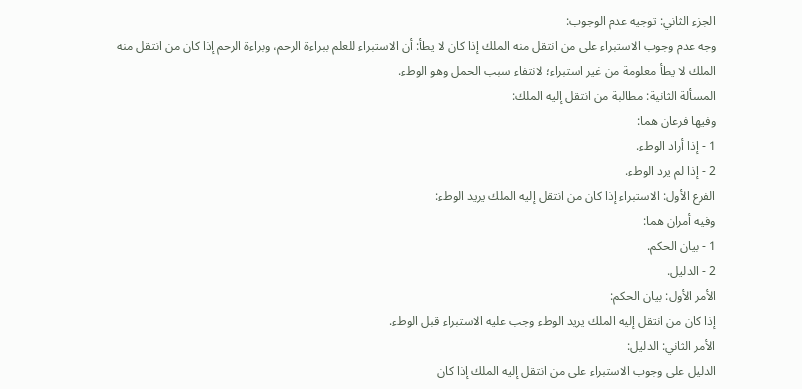الجزء الثاني: توجيه عدم الوجوب:
وجه عدم وجوب الاستبراء على من انتقل منه الملك إذا كان لا يطأ: أن الاستبراء للعلم ببراءة الرحم، وبراءة الرحم إذا كان من انتقل منه الملك لا يطأ معلومة من غير استبراء؛ لانتفاء سبب الحمل وهو الوطء.
المسألة الثانية: مطالبة من انتقل إليه الملك:
وفيها فرعان هما:
1 - إذا أراد الوطء.
2 - إذا لم يرد الوطء.
الفرع الأول: الاستبراء إذا كان من انتقل إليه الملك يريد الوطء:
وفيه أمران هما:
1 - بيان الحكم.
2 - الدليل.
الأمر الأول: بيان الحكم:
إذا كان من انتقل إليه الملك يريد الوطء وجب عليه الاستبراء قبل الوطء.
الأمر الثاني: الدليل:
الدليل على وجوب الاستبراء على من انتقل إليه الملك إذا كان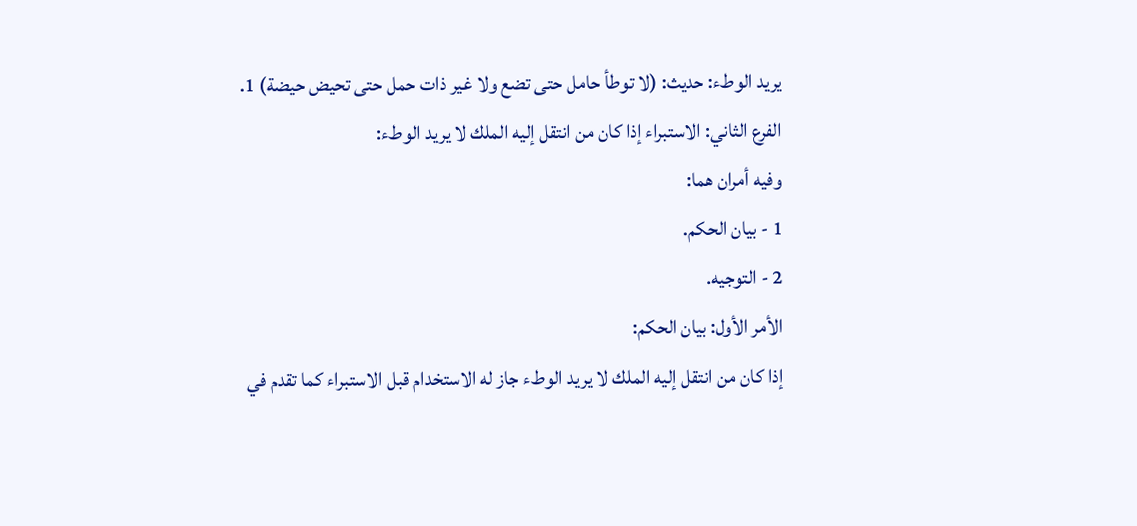يريد الوطء: حديث: (لا توطأ حامل حتى تضع ولا غير ذات حمل حتى تحيض حيضة) 1.
الفرع الثاني: الاستبراء إذا كان من انتقل إليه الملك لا يريد الوطء:
وفيه أمران هما:
1 - بيان الحكم.
2 - التوجيه.
الأمر الأول: بيان الحكم:
إذا كان من انتقل إليه الملك لا يريد الوطء جاز له الاستخدام قبل الاستبراء كما تقدم في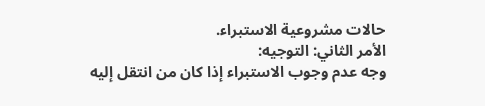حالات مشروعية الاستبراء.
الأمر الثاني: التوجيه:
وجه عدم وجوب الاستبراء إذا كان من انتقل إليه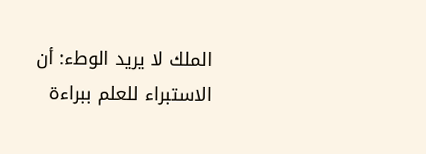الملك لا يريد الوطء: أن الاستبراء للعلم ببراءة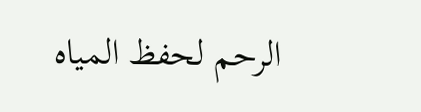الرحم لحفظ المياه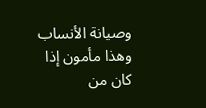وصيانة الأنساب وهذا مأمون إذا كان من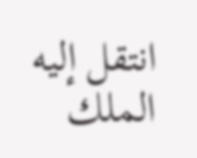انتقل إليه الملك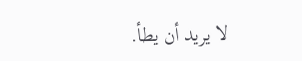لا يريد أن يطأ.